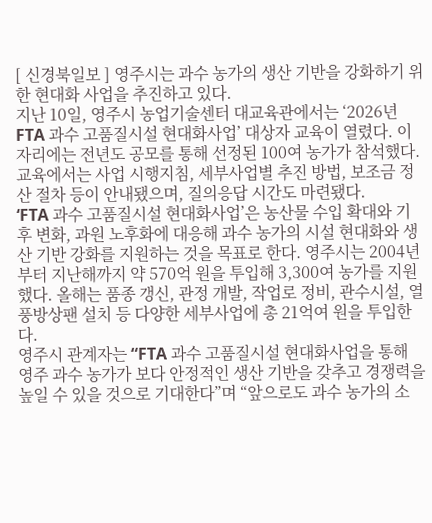[ 신경북일보 ] 영주시는 과수 농가의 생산 기반을 강화하기 위한 현대화 사업을 추진하고 있다.
지난 10일, 영주시 농업기술센터 대교육관에서는 ‘2026년 FTA 과수 고품질시설 현대화사업’ 대상자 교육이 열렸다. 이 자리에는 전년도 공모를 통해 선정된 100여 농가가 참석했다. 교육에서는 사업 시행지침, 세부사업별 추진 방법, 보조금 정산 절차 등이 안내됐으며, 질의응답 시간도 마련됐다.
‘FTA 과수 고품질시설 현대화사업’은 농산물 수입 확대와 기후 변화, 과원 노후화에 대응해 과수 농가의 시설 현대화와 생산 기반 강화를 지원하는 것을 목표로 한다. 영주시는 2004년부터 지난해까지 약 570억 원을 투입해 3,300여 농가를 지원했다. 올해는 품종 갱신, 관정 개발, 작업로 정비, 관수시설, 열풍방상팬 설치 등 다양한 세부사업에 총 21억여 원을 투입한다.
영주시 관계자는 “FTA 과수 고품질시설 현대화사업을 통해 영주 과수 농가가 보다 안정적인 생산 기반을 갖추고 경쟁력을 높일 수 있을 것으로 기대한다”며 “앞으로도 과수 농가의 소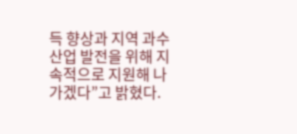득 향상과 지역 과수 산업 발전을 위해 지속적으로 지원해 나가겠다”고 밝혔다.